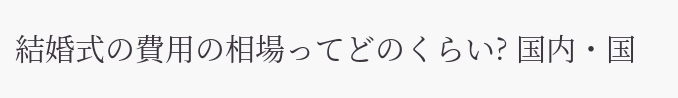結婚式の費用の相場ってどのくらい? 国内・国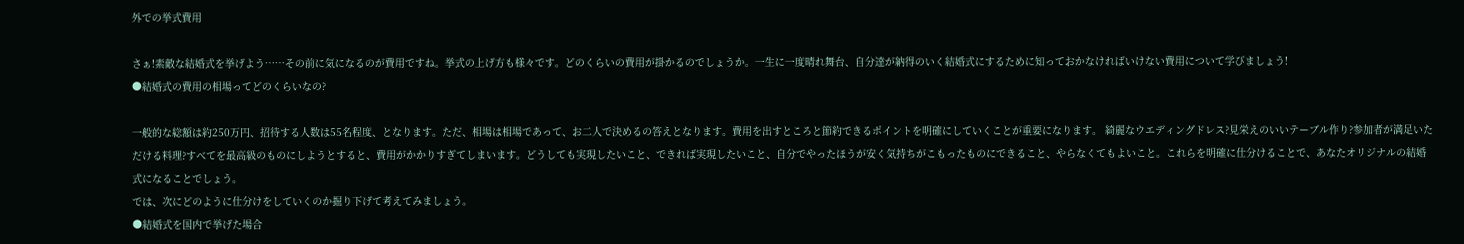外での挙式費用

さぁ!素敵な結婚式を挙げよう……その前に気になるのが費用ですね。挙式の上げ方も様々です。どのくらいの費用が掛かるのでしょうか。一生に一度晴れ舞台、自分達が納得のいく結婚式にするために知っておかなければいけない費用について学びましょう!
●結婚式の費用の相場ってどのくらいなの?

一般的な総額は約250万円、招待する人数は55名程度、となります。ただ、相場は相場であって、お二人で決めるの答えとなります。費用を出すところと節約できるポイントを明確にしていくことが重要になります。 綺麗なウエディングドレス?見栄えのいいテーブル作り?参加者が満足いただける料理?すべてを最高級のものにしようとすると、費用がかかりすぎてしまいます。どうしても実現したいこと、できれば実現したいこと、自分でやったほうが安く気持ちがこもったものにできること、やらなくてもよいこと。これらを明確に仕分けることで、あなたオリジナルの結婚式になることでしょう。
では、次にどのように仕分けをしていくのか掘り下げて考えてみましょう。
●結婚式を国内で挙げた場合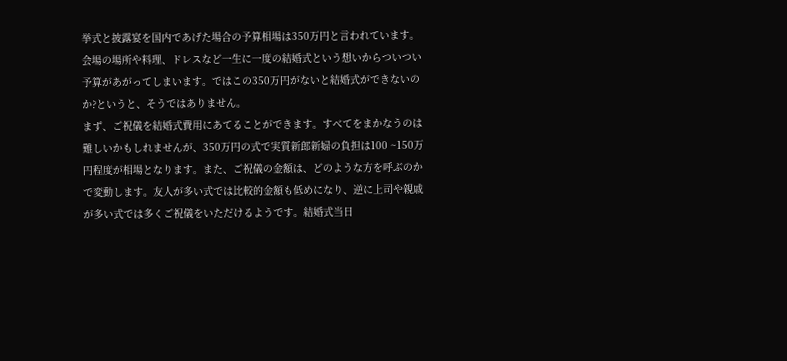挙式と披露宴を国内であげた場合の予算相場は350万円と言われています。会場の場所や料理、ドレスなど一生に一度の結婚式という想いからついつい予算があがってしまいます。ではこの350万円がないと結婚式ができないのか?というと、そうではありません。
まず、ご祝儀を結婚式費用にあてることができます。すべてをまかなうのは難しいかもしれませんが、350万円の式で実質新郎新婦の負担は100 ~150万円程度が相場となります。また、ご祝儀の金額は、どのような方を呼ぶのかで変動します。友人が多い式では比較的金額も低めになり、逆に上司や親戚が多い式では多くご祝儀をいただけるようです。結婚式当日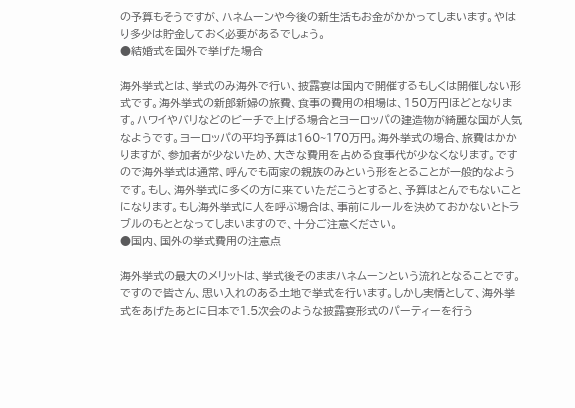の予算もそうですが、ハネムーンや今後の新生活もお金がかかってしまいます。やはり多少は貯金しておく必要があるでしょう。
●結婚式を国外で挙げた場合

海外挙式とは、挙式のみ海外で行い、披露宴は国内で開催するもしくは開催しない形式です。海外挙式の新郎新婦の旅費、食事の費用の相場は、150万円ほどとなります。ハワイやバリなどのビーチで上げる場合とヨーロッパの建造物が綺麗な国が人気なようです。ヨーロッパの平均予算は160~170万円。海外挙式の場合、旅費はかかりますが、参加者が少ないため、大きな費用を占める食事代が少なくなります。ですので海外挙式は通常、呼んでも両家の親族のみという形をとることが一般的なようです。もし、海外挙式に多くの方に来ていただこうとすると、予算はとんでもないことになります。もし海外挙式に人を呼ぶ場合は、事前にルールを決めておかないとトラブルのもととなってしまいますので、十分ご注意ください。
●国内、国外の挙式費用の注意点

海外挙式の最大のメリットは、挙式後そのままハネムーンという流れとなることです。ですので皆さん、思い入れのある土地で挙式を行います。しかし実情として、海外挙式をあげたあとに日本で1.5次会のような披露宴形式のパーティーを行う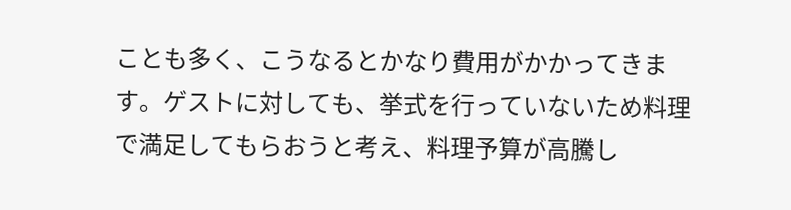ことも多く、こうなるとかなり費用がかかってきます。ゲストに対しても、挙式を行っていないため料理で満足してもらおうと考え、料理予算が高騰し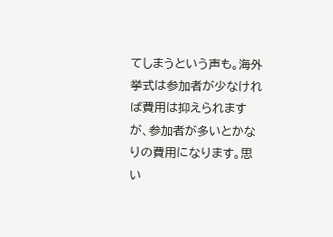てしまうという声も。海外挙式は参加者が少なければ費用は抑えられますが、参加者が多いとかなりの費用になります。思い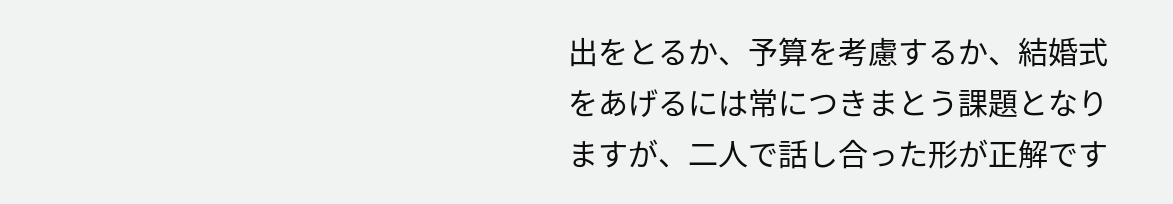出をとるか、予算を考慮するか、結婚式をあげるには常につきまとう課題となりますが、二人で話し合った形が正解です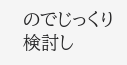のでじっくり検討し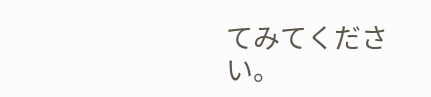てみてください。